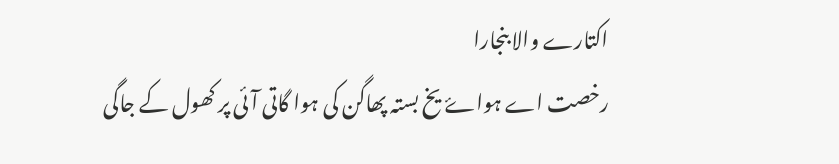اکتارے والا بنجارا
رخصت اے ہواۓ یخ بستہ پھاگن کی ہوا گاتی آئی پر کھول کے جاگی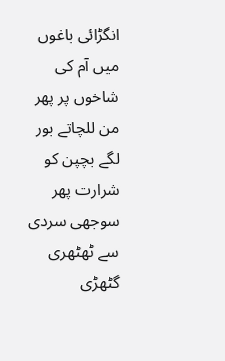انگڑائی باغوں میں آم کی شاخوں پر پھر من للچاتے بور لگے بچپن کو شرارت پھر سوجھی سردی سے ٹھٹھری گٹھڑی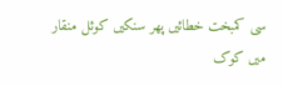سی کمبخت خطائیں پھر سنکیں کوئل منقار میں کوک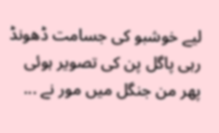لیے خوشبو کی جسامت ڈھونڈ رہی پاگل پن کی تصویر ہوئی پھر من جنگل میں مور نے ...